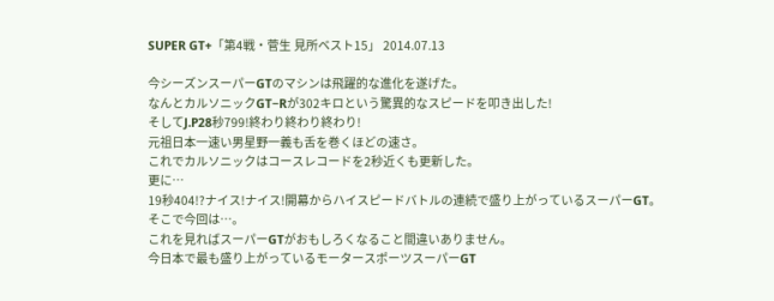SUPER GT+「第4戦・菅生 見所ベスト15」 2014.07.13

今シーズンスーパーGTのマシンは飛躍的な進化を遂げた。
なんとカルソニックGT−Rが302キロという驚異的なスピードを叩き出した!
そしてJ.P28秒799!終わり終わり終わり!
元祖日本一速い男星野一義も舌を巻くほどの速さ。
これでカルソニックはコースレコードを2秒近くも更新した。
更に…
19秒404!?ナイス!ナイス!開幕からハイスピードバトルの連続で盛り上がっているスーパーGT。
そこで今回は…。
これを見ればスーパーGTがおもしろくなること間違いありません。
今日本で最も盛り上がっているモータースポーツスーパーGT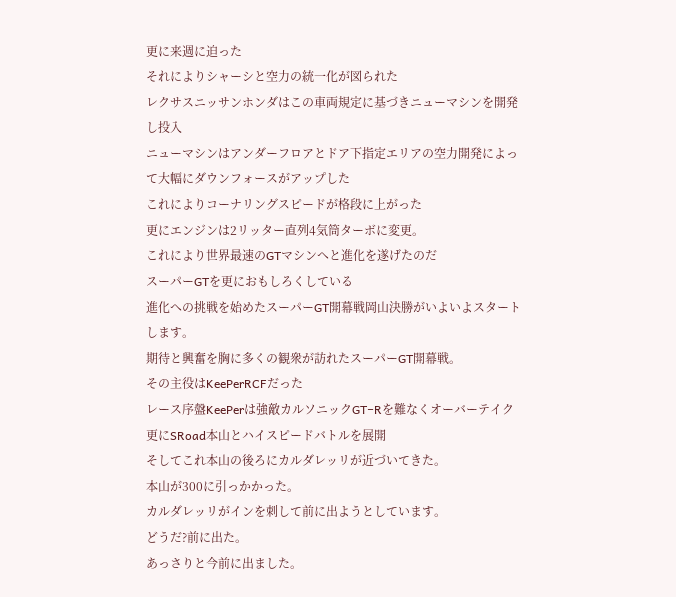更に来週に迫った
それによりシャーシと空力の統一化が図られた
レクサスニッサンホンダはこの車両規定に基づきニューマシンを開発し投入
ニューマシンはアンダーフロアとドア下指定エリアの空力開発によって大幅にダウンフォースがアップした
これによりコーナリングスピードが格段に上がった
更にエンジンは2リッター直列4気筒ターボに変更。
これにより世界最速のGTマシンへと進化を遂げたのだ
スーパーGTを更におもしろくしている
進化への挑戦を始めたスーパーGT開幕戦岡山決勝がいよいよスタートします。
期待と興奮を胸に多くの観衆が訪れたスーパーGT開幕戦。
その主役はKeePerRCFだった
レース序盤KeePerは強敵カルソニックGT−Rを難なくオーバーテイク
更にSRoad本山とハイスピードバトルを展開
そしてこれ本山の後ろにカルダレッリが近づいてきた。
本山が300に引っかかった。
カルダレッリがインを刺して前に出ようとしています。
どうだ?前に出た。
あっさりと今前に出ました。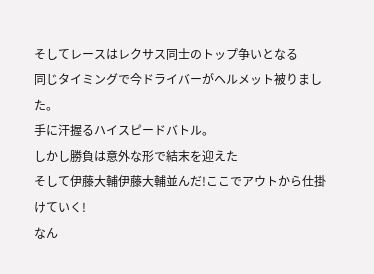そしてレースはレクサス同士のトップ争いとなる
同じタイミングで今ドライバーがヘルメット被りました。
手に汗握るハイスピードバトル。
しかし勝負は意外な形で結末を迎えた
そして伊藤大輔伊藤大輔並んだ!ここでアウトから仕掛けていく!
なん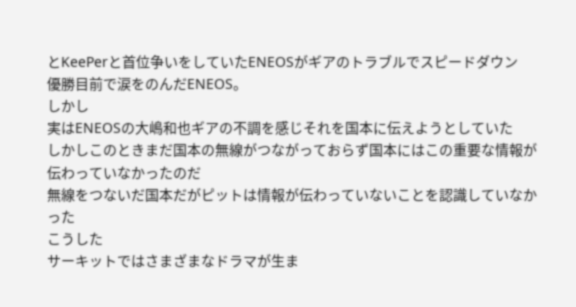とKeePerと首位争いをしていたENEOSがギアのトラブルでスピードダウン
優勝目前で涙をのんだENEOS。
しかし
実はENEOSの大嶋和也ギアの不調を感じそれを国本に伝えようとしていた
しかしこのときまだ国本の無線がつながっておらず国本にはこの重要な情報が伝わっていなかったのだ
無線をつないだ国本だがピットは情報が伝わっていないことを認識していなかった
こうした
サーキットではさまざまなドラマが生ま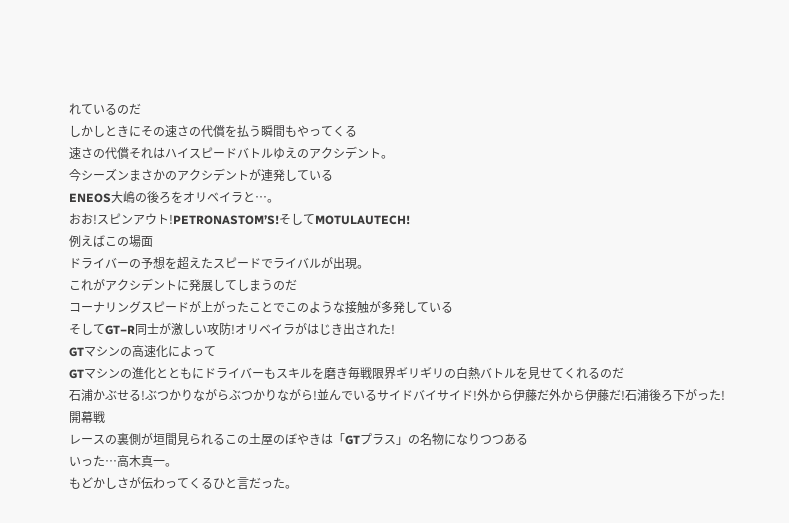れているのだ
しかしときにその速さの代償を払う瞬間もやってくる
速さの代償それはハイスピードバトルゆえのアクシデント。
今シーズンまさかのアクシデントが連発している
ENEOS大嶋の後ろをオリベイラと…。
おお!スピンアウト!PETRONASTOM’S!そしてMOTULAUTECH!
例えばこの場面
ドライバーの予想を超えたスピードでライバルが出現。
これがアクシデントに発展してしまうのだ
コーナリングスピードが上がったことでこのような接触が多発している
そしてGT−R同士が激しい攻防!オリベイラがはじき出された!
GTマシンの高速化によって
GTマシンの進化とともにドライバーもスキルを磨き毎戦限界ギリギリの白熱バトルを見せてくれるのだ
石浦かぶせる!ぶつかりながらぶつかりながら!並んでいるサイドバイサイド!外から伊藤だ外から伊藤だ!石浦後ろ下がった!
開幕戦
レースの裏側が垣間見られるこの土屋のぼやきは「GTプラス」の名物になりつつある
いった…高木真一。
もどかしさが伝わってくるひと言だった。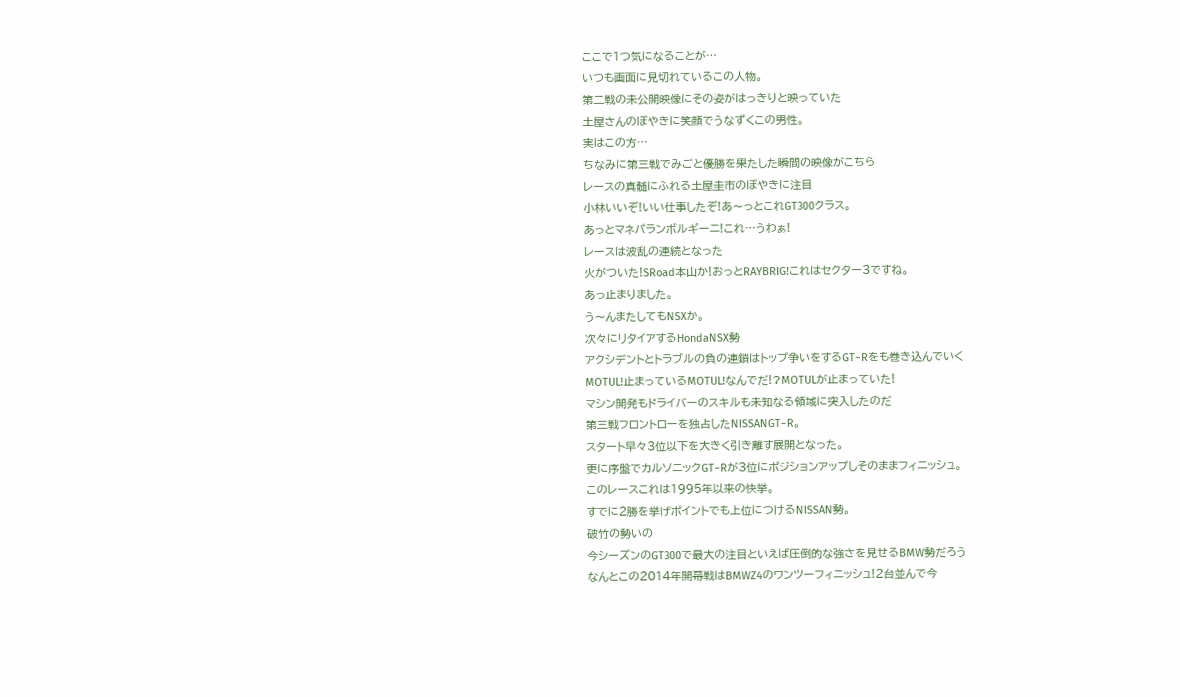ここで1つ気になることが…
いつも画面に見切れているこの人物。
第二戦の未公開映像にその姿がはっきりと映っていた
土屋さんのぼやきに笑顔でうなずくこの男性。
実はこの方…
ちなみに第三戦でみごと優勝を果たした瞬間の映像がこちら
レースの真髄にふれる土屋圭市のぼやきに注目
小林いいぞ!いい仕事したぞ!あ〜っとこれGT300クラス。
あっとマネパランボルギーニ!これ…うわぁ!
レースは波乱の連続となった
火がついた!SRoad本山か!おっとRAYBRIG!これはセクター3ですね。
あっ止まりました。
う〜んまたしてもNSXか。
次々にリタイアするHondaNSX勢
アクシデントとトラブルの負の連鎖はトップ争いをするGT−Rをも巻き込んでいく
MOTUL!止まっているMOTUL!なんでだ!?MOTULが止まっていた!
マシン開発もドライバーのスキルも未知なる領域に突入したのだ
第三戦フロントローを独占したNISSANGT−R。
スタート早々3位以下を大きく引き離す展開となった。
更に序盤でカルソニックGT−Rが3位にポジションアップしそのままフィニッシュ。
このレースこれは1995年以来の快挙。
すでに2勝を挙げポイントでも上位につけるNISSAN勢。
破竹の勢いの
今シーズンのGT300で最大の注目といえば圧倒的な強さを見せるBMW勢だろう
なんとこの2014年開幕戦はBMWZ4のワンツーフィニッシュ!2台並んで今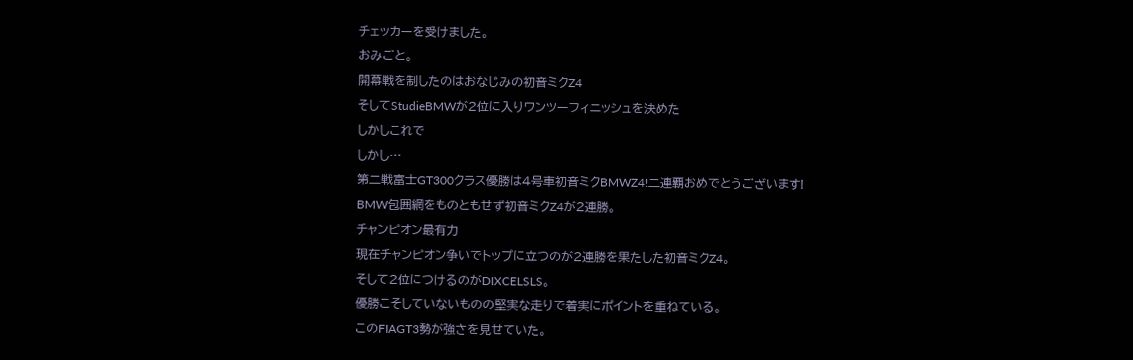チェッカーを受けました。
おみごと。
開幕戦を制したのはおなじみの初音ミクZ4
そしてStudieBMWが2位に入りワンツーフィニッシュを決めた
しかしこれで
しかし…
第二戦富士GT300クラス優勝は4号車初音ミクBMWZ4!二連覇おめでとうございます!
BMW包囲網をものともせず初音ミクZ4が2連勝。
チャンピオン最有力
現在チャンピオン争いでトップに立つのが2連勝を果たした初音ミクZ4。
そして2位につけるのがDIXCELSLS。
優勝こそしていないものの堅実な走りで着実にポイントを重ねている。
このFIAGT3勢が強さを見せていた。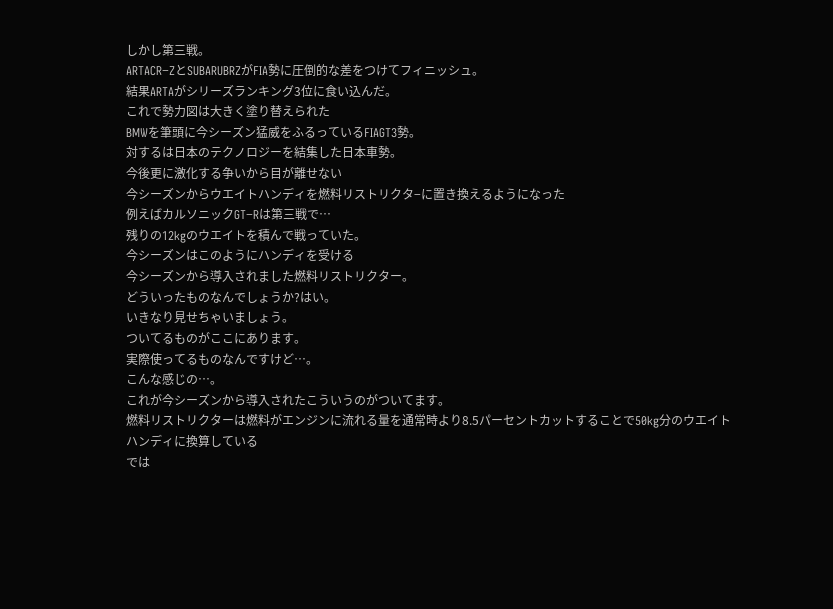しかし第三戦。
ARTACR−ZとSUBARUBRZがFIA勢に圧倒的な差をつけてフィニッシュ。
結果ARTAがシリーズランキング3位に食い込んだ。
これで勢力図は大きく塗り替えられた
BMWを筆頭に今シーズン猛威をふるっているFIAGT3勢。
対するは日本のテクノロジーを結集した日本車勢。
今後更に激化する争いから目が離せない
今シーズンからウエイトハンディを燃料リストリクタ−に置き換えるようになった
例えばカルソニックGT−Rは第三戦で…
残りの12kgのウエイトを積んで戦っていた。
今シーズンはこのようにハンディを受ける
今シーズンから導入されました燃料リストリクター。
どういったものなんでしょうか?はい。
いきなり見せちゃいましょう。
ついてるものがここにあります。
実際使ってるものなんですけど…。
こんな感じの…。
これが今シーズンから導入されたこういうのがついてます。
燃料リストリクターは燃料がエンジンに流れる量を通常時より8.5パーセントカットすることで50kg分のウエイトハンディに換算している
では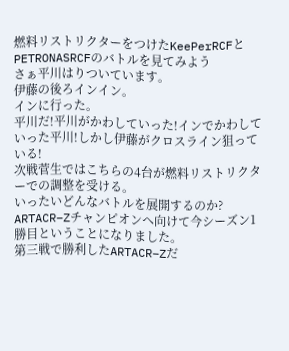燃料リストリクターをつけたKeePerRCFとPETRONASRCFのバトルを見てみよう
さぁ平川はりついています。
伊藤の後ろインイン。
インに行った。
平川だ!平川がかわしていった!インでかわしていった平川!しかし伊藤がクロスライン狙っている!
次戦菅生ではこちらの4台が燃料リストリクターでの調整を受ける。
いったいどんなバトルを展開するのか?
ARTACR−Zチャンピオンへ向けて今シーズン1勝目ということになりました。
第三戦で勝利したARTACR−Zだ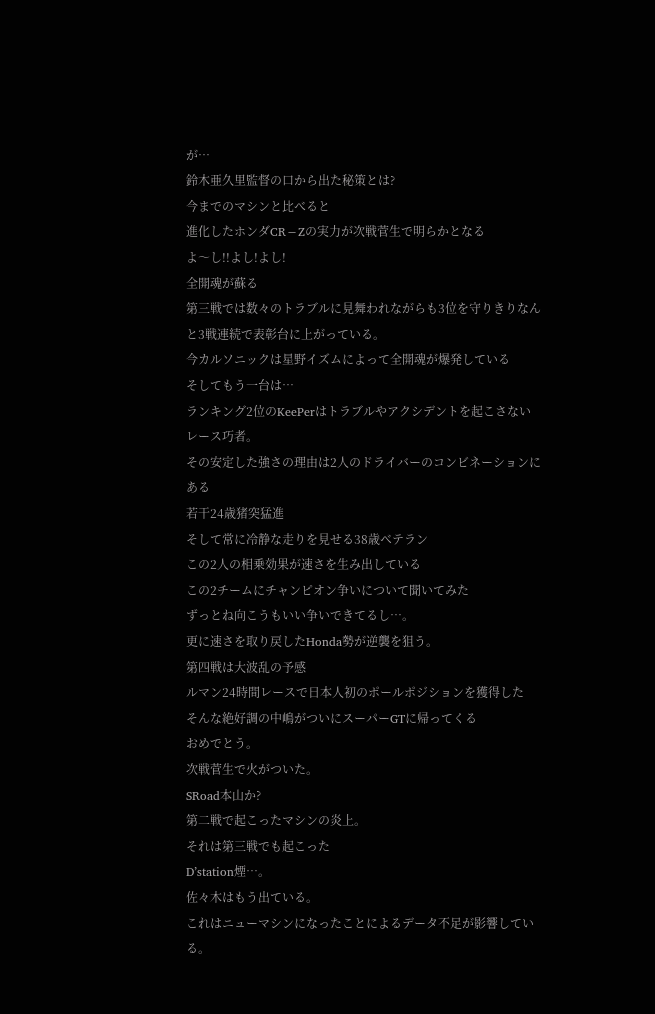が…
鈴木亜久里監督の口から出た秘策とは?
今までのマシンと比べると
進化したホンダCR−Zの実力が次戦菅生で明らかとなる
よ〜し!!よし!よし!
全開魂が蘇る
第三戦では数々のトラブルに見舞われながらも3位を守りきりなんと3戦連続で表彰台に上がっている。
今カルソニックは星野イズムによって全開魂が爆発している
そしてもう一台は…
ランキング2位のKeePerはトラブルやアクシデントを起こさないレース巧者。
その安定した強さの理由は2人のドライバーのコンビネーションにある
若干24歳猪突猛進
そして常に冷静な走りを見せる38歳ベテラン
この2人の相乗効果が速さを生み出している
この2チームにチャンピオン争いについて聞いてみた
ずっとね向こうもいい争いできてるし…。
更に速さを取り戻したHonda勢が逆襲を狙う。
第四戦は大波乱の予感
ルマン24時間レースで日本人初のポールポジションを獲得した
そんな絶好調の中嶋がついにスーパーGTに帰ってくる
おめでとう。
次戦菅生で火がついた。
SRoad本山か?
第二戦で起こったマシンの炎上。
それは第三戦でも起こった
D’station煙…。
佐々木はもう出ている。
これはニューマシンになったことによるデータ不足が影響している。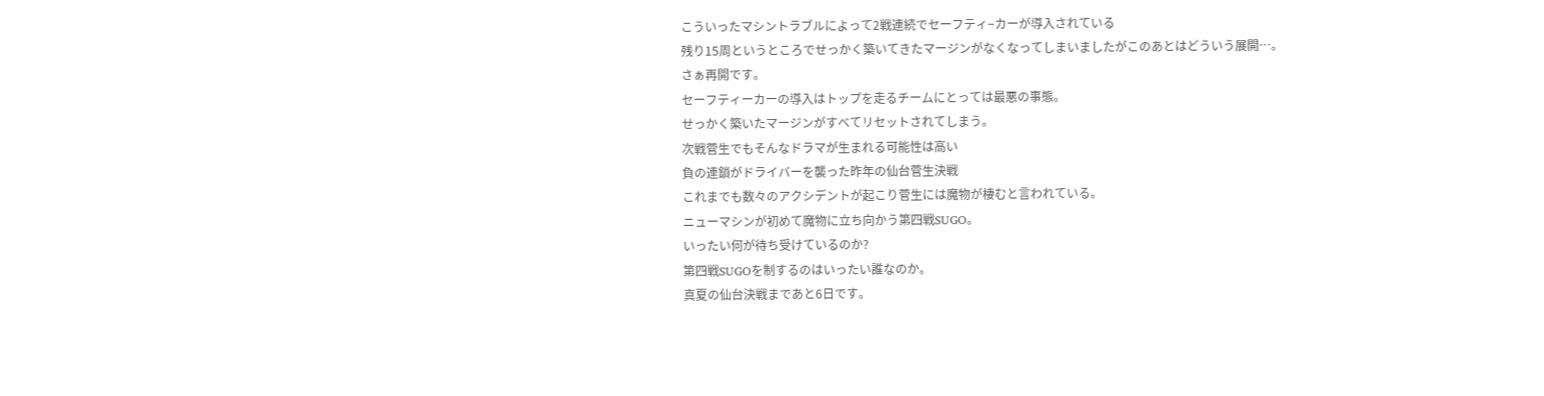こういったマシントラブルによって2戦連続でセーフティ−カーが導入されている
残り15周というところでせっかく築いてきたマージンがなくなってしまいましたがこのあとはどういう展開…。
さぁ再開です。
セーフティーカーの導入はトップを走るチームにとっては最悪の事態。
せっかく築いたマージンがすべてリセットされてしまう。
次戦菅生でもそんなドラマが生まれる可能性は高い
負の連鎖がドライバーを襲った昨年の仙台菅生決戦
これまでも数々のアクシデントが起こり菅生には魔物が棲むと言われている。
ニューマシンが初めて魔物に立ち向かう第四戦SUGO。
いったい何が待ち受けているのか?
第四戦SUGOを制するのはいったい誰なのか。
真夏の仙台決戦まであと6日です。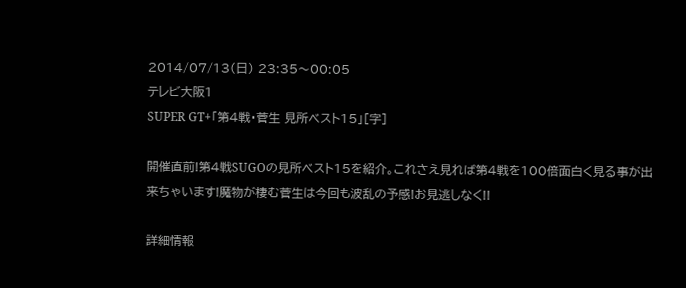2014/07/13(日) 23:35〜00:05
テレビ大阪1
SUPER GT+「第4戦・菅生 見所ベスト15」[字]

開催直前!第4戦SUGOの見所ベスト15を紹介。これさえ見れば第4戦を100倍面白く見る事が出来ちゃいます!魔物が棲む菅生は今回も波乱の予感!お見逃しなく!!

詳細情報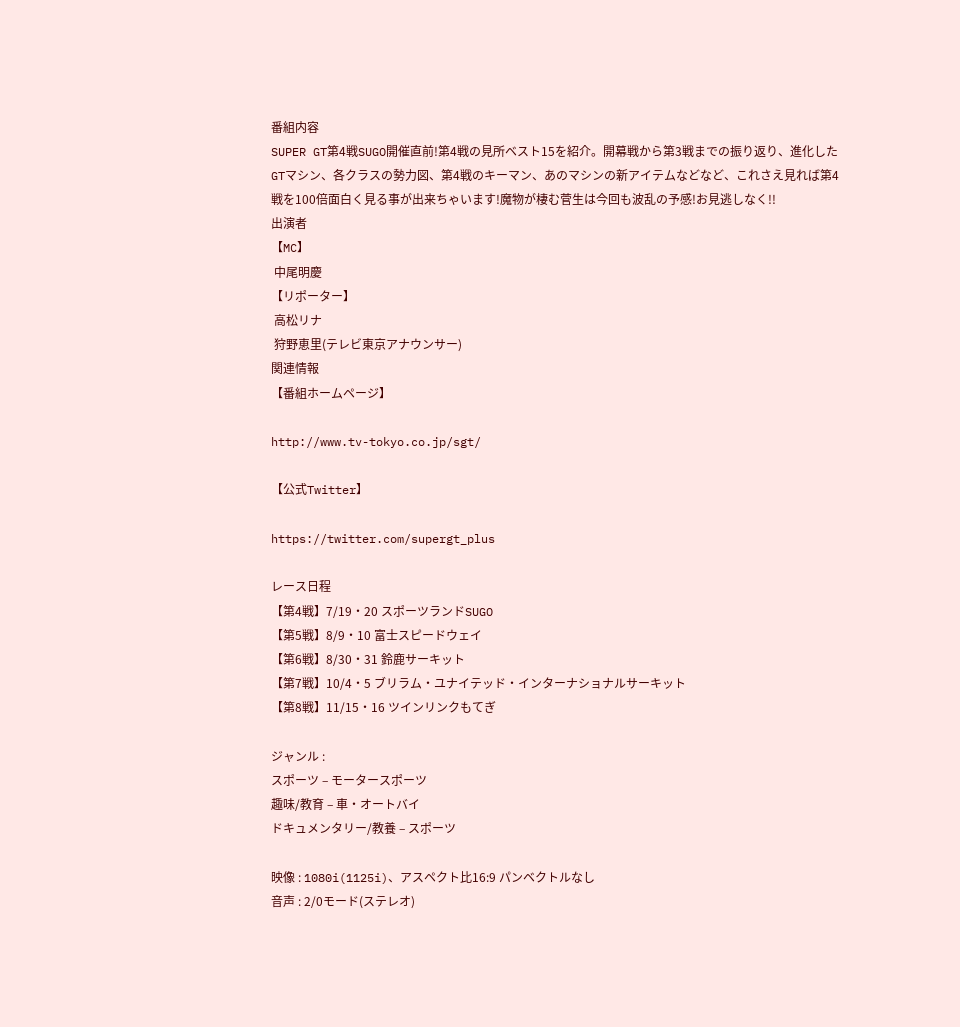番組内容
SUPER GT第4戦SUGO開催直前!第4戦の見所ベスト15を紹介。開幕戦から第3戦までの振り返り、進化したGTマシン、各クラスの勢力図、第4戦のキーマン、あのマシンの新アイテムなどなど、これさえ見れば第4戦を100倍面白く見る事が出来ちゃいます!魔物が棲む菅生は今回も波乱の予感!お見逃しなく!!
出演者
【MC】
 中尾明慶
【リポーター】
 高松リナ
 狩野恵里(テレビ東京アナウンサー)
関連情報
【番組ホームページ】

http://www.tv-tokyo.co.jp/sgt/

【公式Twitter】

https://twitter.com/supergt_plus

レース日程
【第4戦】7/19・20 スポーツランドSUGO
【第5戦】8/9・10 富士スピードウェイ
【第6戦】8/30・31 鈴鹿サーキット
【第7戦】10/4・5 ブリラム・ユナイテッド・インターナショナルサーキット
【第8戦】11/15・16 ツインリンクもてぎ

ジャンル :
スポーツ – モータースポーツ
趣味/教育 – 車・オートバイ
ドキュメンタリー/教養 – スポーツ

映像 : 1080i(1125i)、アスペクト比16:9 パンベクトルなし
音声 : 2/0モード(ステレオ)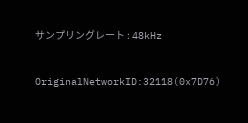サンプリングレート : 48kHz

OriginalNetworkID:32118(0x7D76)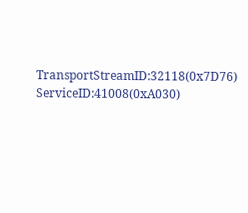TransportStreamID:32118(0x7D76)
ServiceID:41008(0xA030)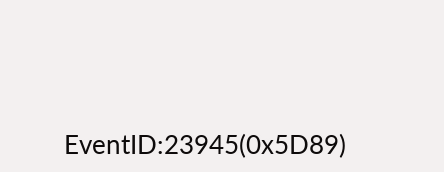EventID:23945(0x5D89)